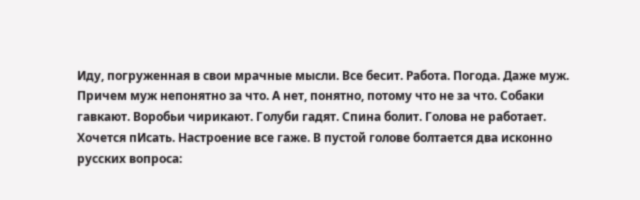Иду, погруженная в свои мрачные мысли. Все бесит. Работа. Погода. Даже муж. Причем муж непонятно за что. А нет, понятно, потому что не за что. Собаки гавкают. Воробьи чирикают. Голуби гадят. Спина болит. Голова не работает. Хочется пИсать. Настроение все гаже. В пустой голове болтается два исконно русских вопроса: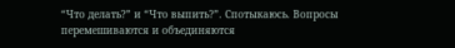“Что делать?” и “Что выпить?”. Спотыкаюсь. Вопросы перемешиваются и объединяются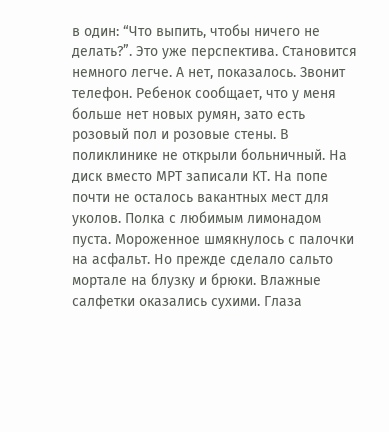в один: “Что выпить, чтобы ничего не делать?”. Это уже перспектива. Становится немного легче. А нет, показалось. Звонит телефон. Ребенок сообщает, что у меня больше нет новых румян, зато есть розовый пол и розовые стены. В поликлинике не открыли больничный. На диск вместо МРТ записали КТ. На попе почти не осталось вакантных мест для уколов. Полка с любимым лимонадом пуста. Мороженное шмякнулось с палочки на асфальт. Но прежде сделало сальто мортале на блузку и брюки. Влажные салфетки оказались сухими. Глаза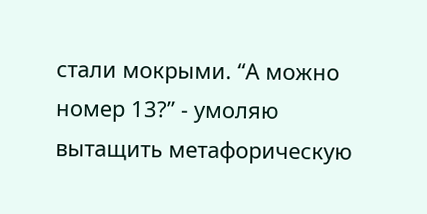стали мокрыми. “А можно номер 13?” - умоляю вытащить метафорическую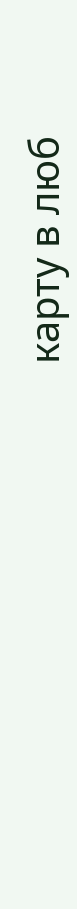карту в люб